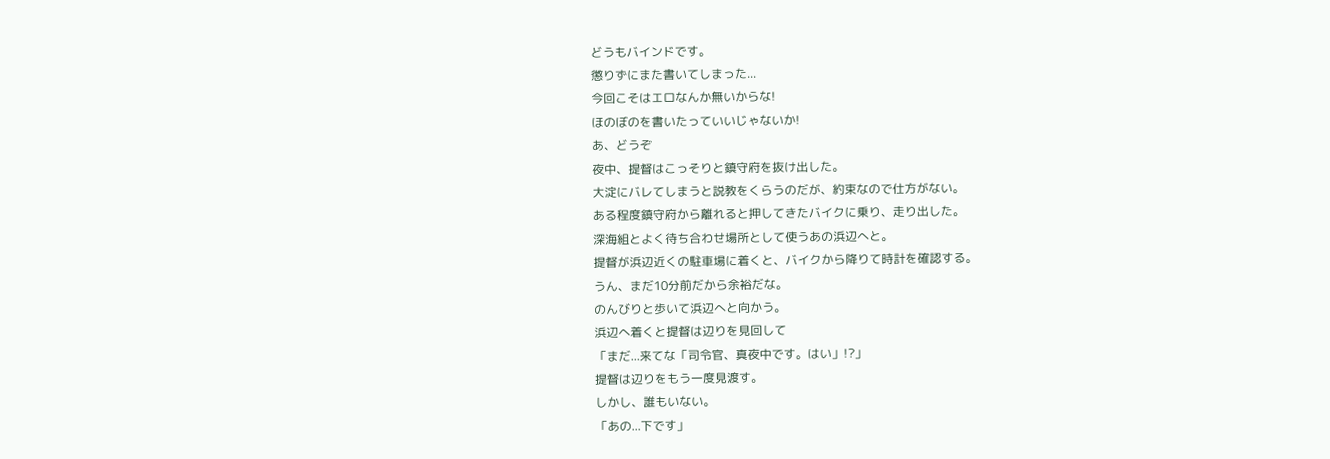どうもバインドです。
懲りずにまた書いてしまった...
今回こそはエロなんか無いからな!
ほのぼのを書いたっていいじゃないか!
あ、どうぞ
夜中、提督はこっそりと鎮守府を抜け出した。
大淀にバレてしまうと説教をくらうのだが、約束なので仕方がない。
ある程度鎮守府から離れると押してきたバイクに乗り、走り出した。
深海組とよく待ち合わせ場所として使うあの浜辺へと。
提督が浜辺近くの駐車場に着くと、バイクから降りて時計を確認する。
うん、まだ10分前だから余裕だな。
のんびりと歩いて浜辺へと向かう。
浜辺へ着くと提督は辺りを見回して
「まだ...来てな「司令官、真夜中です。はい」!?」
提督は辺りをもう一度見渡す。
しかし、誰もいない。
「あの...下です」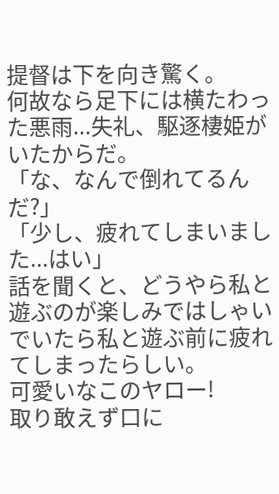提督は下を向き驚く。
何故なら足下には横たわった悪雨...失礼、駆逐棲姫がいたからだ。
「な、なんで倒れてるんだ?」
「少し、疲れてしまいました...はい」
話を聞くと、どうやら私と遊ぶのが楽しみではしゃいでいたら私と遊ぶ前に疲れてしまったらしい。
可愛いなこのヤロー!
取り敢えず口に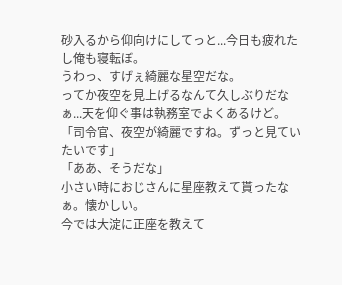砂入るから仰向けにしてっと...今日も疲れたし俺も寝転ぼ。
うわっ、すげぇ綺麗な星空だな。
ってか夜空を見上げるなんて久しぶりだなぁ...天を仰ぐ事は執務室でよくあるけど。
「司令官、夜空が綺麗ですね。ずっと見ていたいです」
「ああ、そうだな」
小さい時におじさんに星座教えて貰ったなぁ。懐かしい。
今では大淀に正座を教えて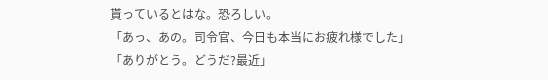貰っているとはな。恐ろしい。
「あっ、あの。司令官、今日も本当にお疲れ様でした」
「ありがとう。どうだ?最近」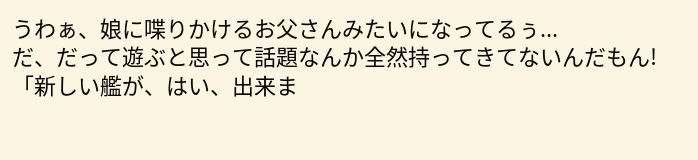うわぁ、娘に喋りかけるお父さんみたいになってるぅ...
だ、だって遊ぶと思って話題なんか全然持ってきてないんだもん!
「新しい艦が、はい、出来ま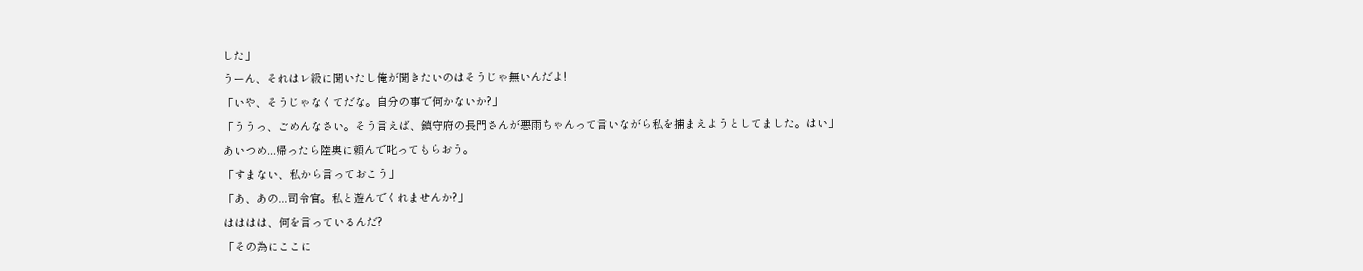した」
うーん、それはレ級に聞いたし俺が聞きたいのはそうじゃ無いんだよ!
「いや、そうじゃなくてだな。自分の事で何かないか?」
「ううっ、ごめんなさい。そう言えば、鎮守府の長門さんが悪雨ちゃんって言いながら私を捕まえようとしてました。はい」
あいつめ...帰ったら陸奥に頼んで叱ってもらおう。
「すまない、私から言っておこう」
「あ、あの...司令官。私と遊んでくれませんか?」
はははは、何を言っているんだ?
「その為にここに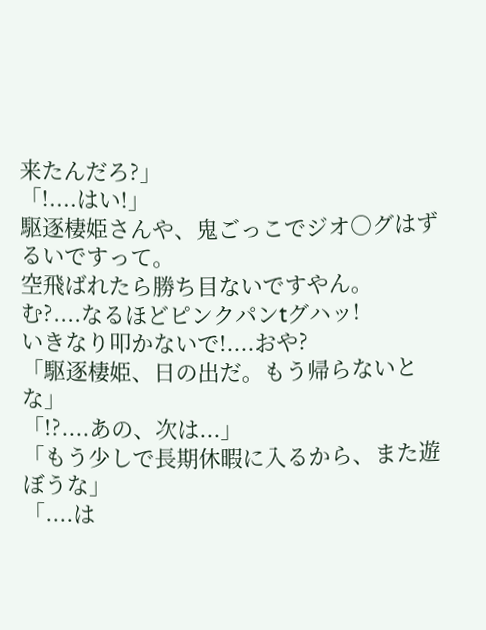来たんだろ?」
「!....はい!」
駆逐棲姫さんや、鬼ごっこでジオ○グはずるいですって。
空飛ばれたら勝ち目ないですやん。
む?....なるほどピンクパンtグハッ!
いきなり叩かないで!....おや?
「駆逐棲姫、日の出だ。もう帰らないとな」
「!?....あの、次は...」
「もう少しで長期休暇に入るから、また遊ぼうな」
「....は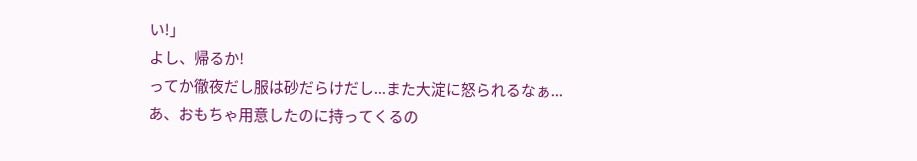い!」
よし、帰るか!
ってか徹夜だし服は砂だらけだし...また大淀に怒られるなぁ...
あ、おもちゃ用意したのに持ってくるの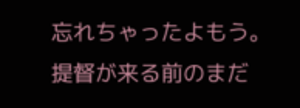忘れちゃったよもう。
提督が来る前のまだ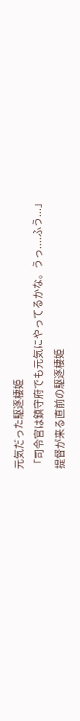元気だった駆逐棲姫
「司令官は鎮守府でも元気にやってるかな。うっ....ふう...」
提督が来る直前の駆逐棲姫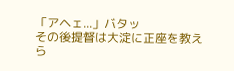「アヘェ...」バタッ
その後提督は大淀に正座を教えら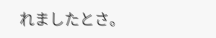れましたとさ。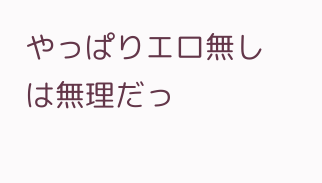やっぱりエロ無しは無理だっ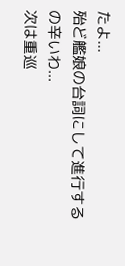たよ...
殆ど艦娘の台詞にして進行するの辛いわ...
次は重巡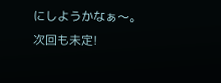にしようかなぁ〜。
次回も未定!